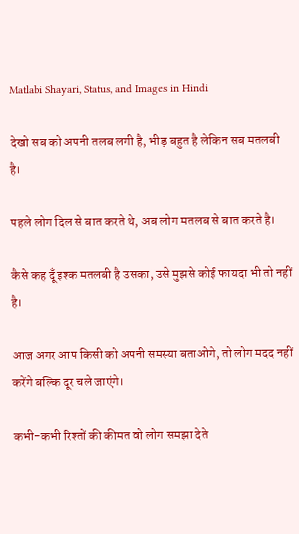Matlabi Shayari, Status, and Images in Hindi

देखो सब को अपनी तलब लगी है, भीड़ बहुत है लेकिन सब मतलबी है।

पहले लोग दिल से बात करते थे, अब लोग मतलब से बात करते है।

कैसे कह दूँ इश्क मतलबी है उसका, उसे मुझसे कोई फायदा भी तो नहीं है।

आज अगर आप किसी को अपनी समस्या बताओगे, तो लोग मदद नहीं करेंगे बल्कि दूर चले जाएंगे।

कभी-कभी रिश्तों की कीमत वो लोग समझा देते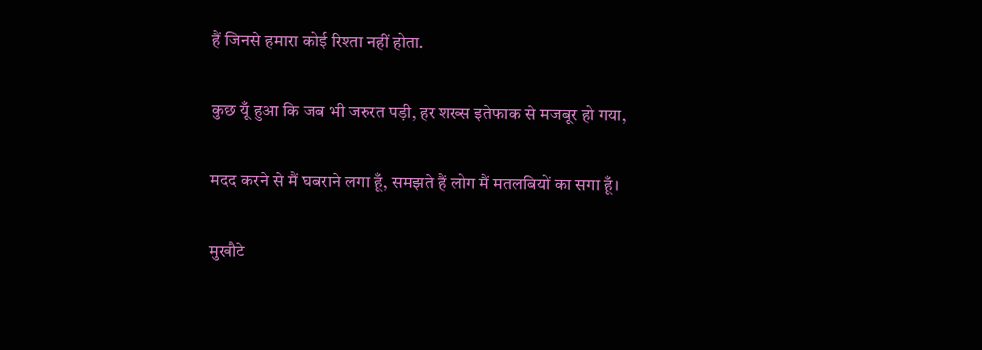हैं जिनसे हमारा कोई रिश्ता नहीं होता.

कुछ यूँ हुआ कि जब भी जरुरत पड़ी, हर शख्स इतेफाक से मजबूर हो गया,

मदद करने से मैं घबराने लगा हूँ, समझते हैं लोग मैं मतलबियों का सगा हूँ।

मुखौटे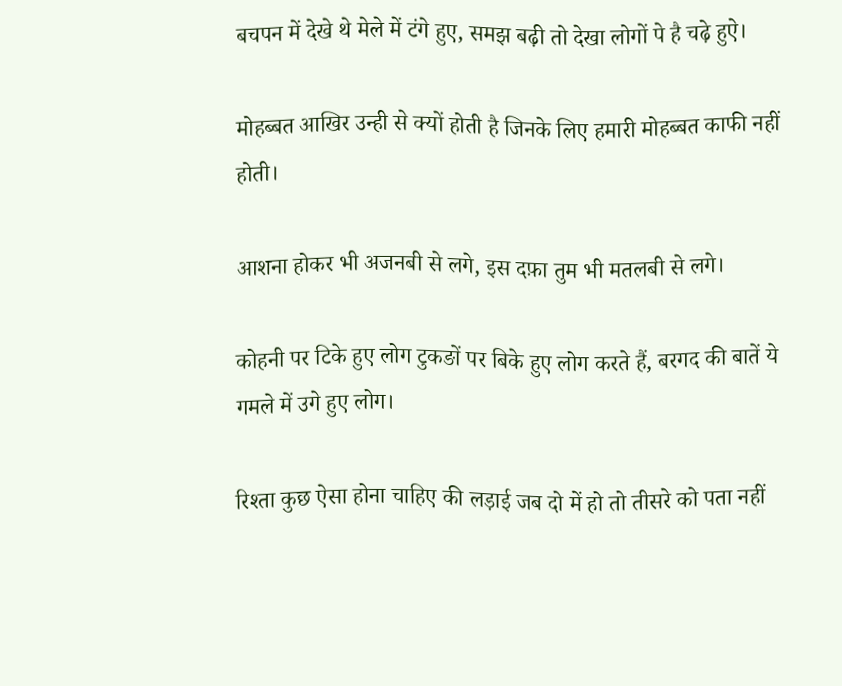बचपन में देखे थे मेले में टंगे हुए, समझ बढ़ी तो देखा लोगों पे है चढ़े हुऐ।

मोहब्बत आखिर उन्ही से क्यों होती है जिनके लिए हमारी मोहब्बत काफी नहीं होती।

आशना होकर भी अजनबी से लगे, इस दफ़ा तुम भी मतलबी से लगे।

कोहनी पर टिके हुए लोग टुकङों पर बिके हुए लोग करते हैं, बरगद की बातें ये गमले में उगे हुए लोग।

रिश्ता कुछ ऐसा होना चाहिए की लड़ाई जब दो में हो तो तीसरे को पता नहीं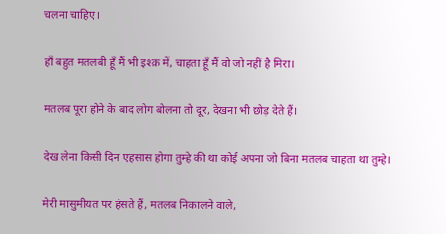चलना चाहिए।

हाँ बहुत मतलबी हूँ मैं भी इश्क़ में, चाहता हूँ मैं वो जो नहीं है मिरा।

मतलब पूरा होने के बाद लोग बोलना तो दूर, देखना भी छोड़ देते हैं।

देख लेना किसी दिन एहसास होगा तुम्हे की था कोई अपना जो बिना मतलब चाहता था तुम्हे।

मेरी मासुमीयत पर हंसते हैं, मतलब निकालने वाले,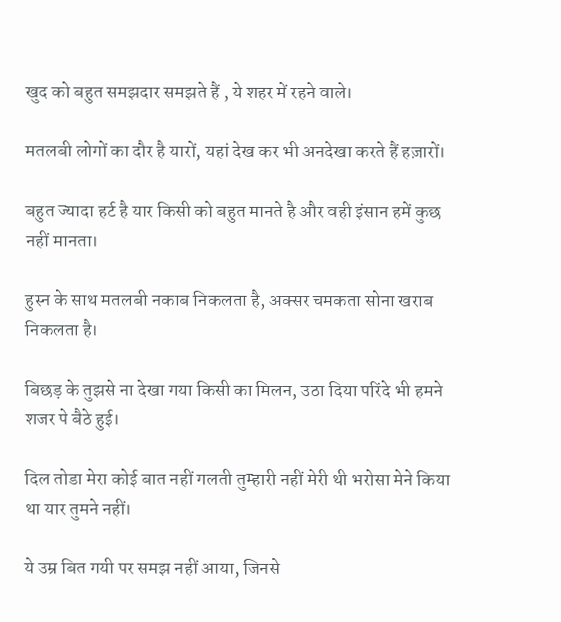खुद को बहुत समझदार समझते हैं , ये शहर में रहने वाले।

मतलबी लोगों का दौर है यारों, यहां देख कर भी अनदेखा करते हैं हज़ारों।

बहुत ज्यादा हर्ट है यार किसी को बहुत मानते है और वही इंसान हमें कुछ नहीं मानता।

हुस्न के साथ मतलबी नकाब निकलता है, अक्सर चमकता सोना खराब निकलता है।

बिछड़ के तुझसे ना देखा गया किसी का मिलन, उठा दिया परिंदे भी हमने शजर पे बैठे हुई।

दिल तोडा मेरा कोई बात नहीं गलती तुम्हारी नहीं मेरी थी भरोसा मेने किया था यार तुमने नहीं।

ये उम्र बित गयी पर समझ नहीं आया, जिनसे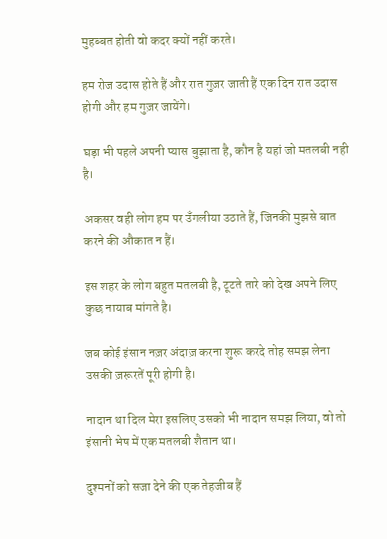मुहब्बत होती वो कदर क्यों नहीं करते।

हम रोज उदास होते हैं और रात गुज़र जाती हैं एक दिन रात उदास होगी और हम गुज़र जायेंगे।

घड़ा भी पहले अपनी प्यास बुझाता है, कौन है यहां जो मतलबी नही है।

अकसर वही लोग हम पर उँगलीया उठाते हैं, जिनकी मुझसे बात करने की औकात न हैं।

इस शहर के लोग बहुत मतलबी है, टूटते तारे को देख अपने लिए कुछ नायाब मांगते है।

जब कोई इंसान नज़र अंदाज़ करना शुरू करदे तोह समझ लेना उसकी ज़रूरतें पूरी होगी है।

नादान था दिल मेरा इसलिए उसको भी नादान समझ लिया, वो तो इंसानी भेष में एक मतलबी शैतान था।

दुश्मनों को सजा देने की एक तेहजीब हैं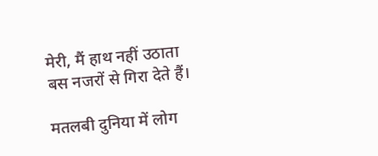मेरी, मैं हाथ नहीं उठाता बस नजरों से गिरा देते हैं।

मतलबी दुनिया में लोग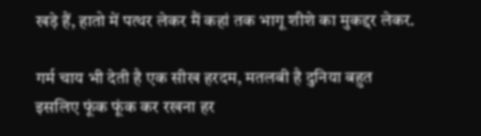खड़े हैं, हातो में पत्थर लेकर मैं कहां तक भागू शीशे का मुकद्दर लेकर.

गर्म चाय भी देती है एक सीख हरदम, मतलबी है दुनिया बहुत इसलिए फूंक फूंक कर रखना हर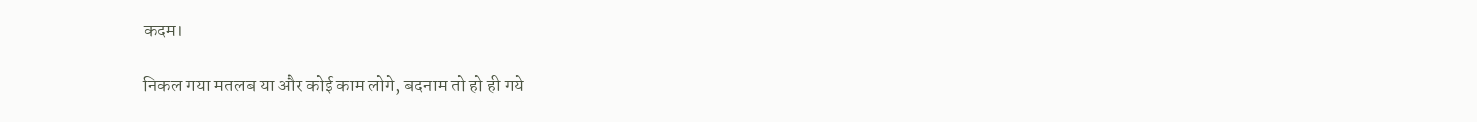कदम।

निकल गया मतलब या और कोई काम लोगे, बदनाम तो हो ही गये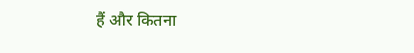हैं और कितना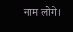नाम लोगे।